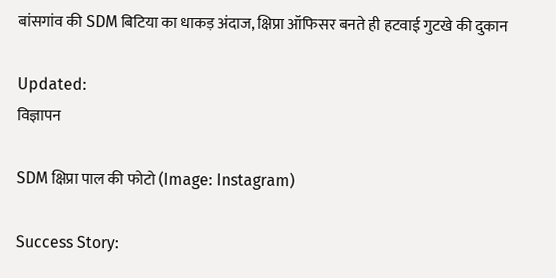बांसगांव की SDM बिटिया का धाकड़ अंदाज, क्षिप्रा ऑफिसर बनते ही हटवाई गुटखे की दुकान

Updated:
विज्ञापन

SDM क्षिप्रा पाल की फोटो (Image: Instagram)

Success Story: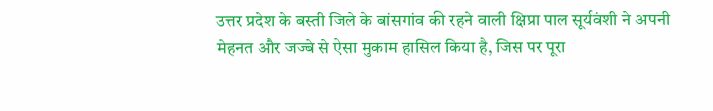उत्तर प्रदेश के बस्ती जिले के बांसगांव की रहने वाली क्षिप्रा पाल सूर्यवंशी ने अपनी मेहनत और जज्बे से ऐसा मुकाम हासिल किया है, जिस पर पूरा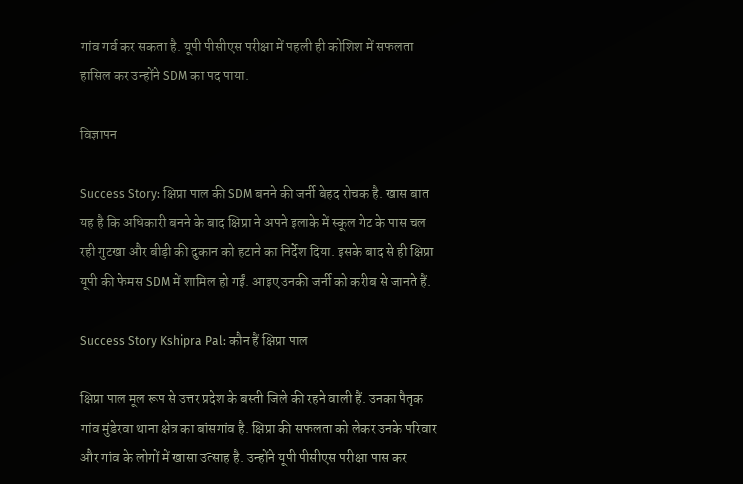गांव गर्व कर सकता है. यूपी पीसीएस परीक्षा में पहली ही कोशिश में सफलता हासिल कर उन्होंने SDM का पद पाया.

विज्ञापन

Success Story: क्षिप्रा पाल की SDM बनने की जर्नी बेहद रोचक है. खास बात यह है कि अधिकारी बनने के बाद क्षिप्रा ने अपने इलाके में स्कूल गेट के पास चल रही गुटखा और बीड़ी की दुकान को हटाने का निर्देश दिया. इसके बाद से ही क्षिप्रा यूपी की फेमस SDM में शामिल हो गईं. आइए उनकी जर्नी को करीब से जानते हैं.

Success Story Kshipra Pal: कौन हैं क्षिप्रा पाल

क्षिप्रा पाल मूल रूप से उत्तर प्रदेश के बस्ती जिले की रहने वाली हैं. उनका पैतृक गांव मुंडेरवा थाना क्षेत्र का बांसगांव है. क्षिप्रा की सफलता को लेकर उनके परिवार और गांव के लोगों में खासा उत्साह है. उन्होंने यूपी पीसीएस परीक्षा पास कर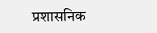प्रशासनिक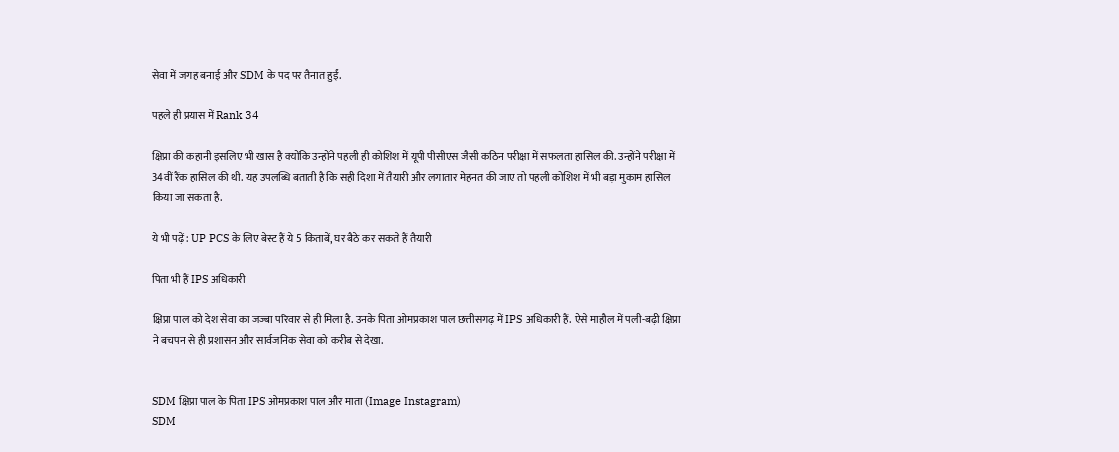सेवा में जगह बनाई और SDM के पद पर तैनात हुईं.

पहले ही प्रयास में Rank 34

क्षिप्रा की कहानी इसलिए भी खास है क्योंकि उन्होंने पहली ही कोशिश में यूपी पीसीएस जैसी कठिन परीक्षा में सफलता हासिल की. उन्होंने परीक्षा में 34वीं रैंक हासिल की थी. यह उपलब्धि बताती है कि सही दिशा में तैयारी और लगातार मेहनत की जाए तो पहली कोशिश में भी बड़ा मुकाम हासिल किया जा सकता है.

ये भी पढ़ें: UP PCS के लिए बेस्ट हैं ये 5 किताबें, घर बैठे कर सकते हैं तैयारी

पिता भी हैं IPS अधिकारी

क्षिप्रा पाल को देश सेवा का जज्बा परिवार से ही मिला है. उनके पिता ओमप्रकाश पाल छत्तीसगढ़ में IPS अधिकारी हैं. ऐसे माहौल में पली-बढ़ी क्षिप्रा ने बचपन से ही प्रशासन और सार्वजनिक सेवा को करीब से देखा.


SDM क्षिप्रा पाल के पिता IPS ओमप्रकाश पाल और माता (Image Instagram)
SDM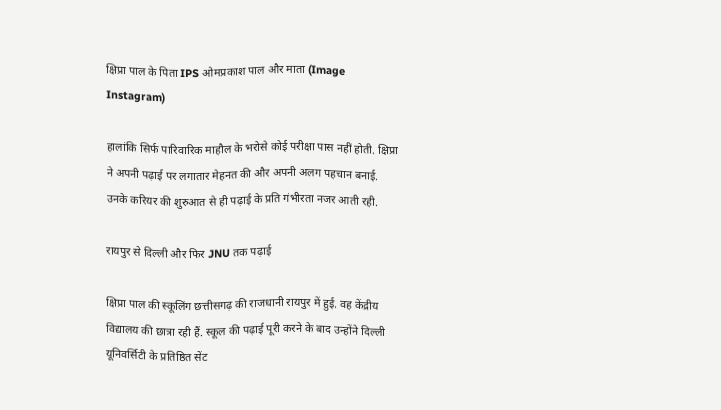क्षिप्रा पाल के पिता IPS ओमप्रकाश पाल और माता (Image Instagram)

हालांकि सिर्फ पारिवारिक माहौल के भरोसे कोई परीक्षा पास नहीं होती. क्षिप्रा ने अपनी पढ़ाई पर लगातार मेहनत की और अपनी अलग पहचान बनाई. उनके करियर की शुरुआत से ही पढ़ाई के प्रति गंभीरता नजर आती रही.

रायपुर से दिल्ली और फिर JNU तक पढ़ाई

क्षिप्रा पाल की स्कूलिंग छत्तीसगढ़ की राजधानी रायपुर में हुई. वह केंद्रीय विद्यालय की छात्रा रही हैं. स्कूल की पढ़ाई पूरी करने के बाद उन्होंने दिल्ली यूनिवर्सिटी के प्रतिष्ठित सेंट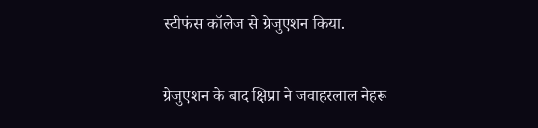स्टीफंस कॉलेज से ग्रेजुएशन किया.

ग्रेजुएशन के बाद क्षिप्रा ने जवाहरलाल नेहरू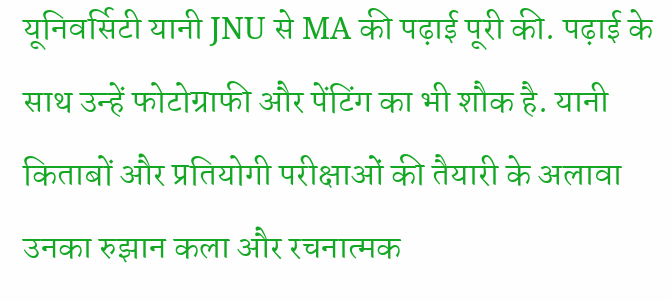यूनिवर्सिटी यानी JNU से MA की पढ़ाई पूरी की. पढ़ाई के साथ उन्हें फोटोग्राफी और पेंटिंग का भी शौक है. यानी किताबों और प्रतियोगी परीक्षाओं की तैयारी के अलावा उनका रुझान कला और रचनात्मक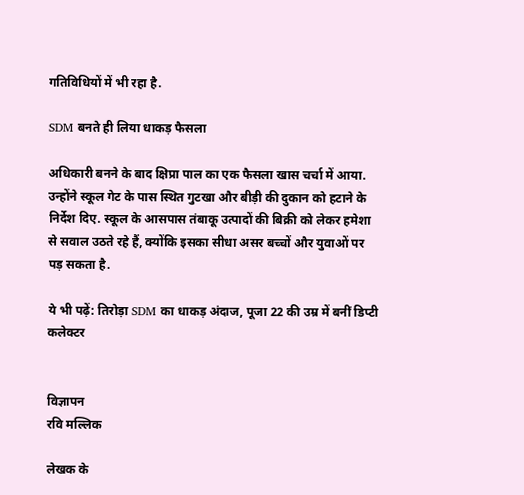गतिविधियों में भी रहा है.

SDM बनते ही लिया धाकड़ फैसला

अधिकारी बनने के बाद क्षिप्रा पाल का एक फैसला खास चर्चा में आया. उन्होंने स्कूल गेट के पास स्थित गुटखा और बीड़ी की दुकान को हटाने के निर्देश दिए. स्कूल के आसपास तंबाकू उत्पादों की बिक्री को लेकर हमेशा से सवाल उठते रहे हैं, क्योंकि इसका सीधा असर बच्चों और युवाओं पर पड़ सकता है.

ये भी पढ़ें: तिरोड़ा SDM का धाकड़ अंदाज, पूजा 22 की उम्र में बनीं डिप्टी कलेक्टर


विज्ञापन
रवि मल्लिक

लेखक के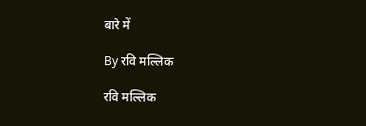बारे में

By रवि मल्लिक

रवि मल्लिक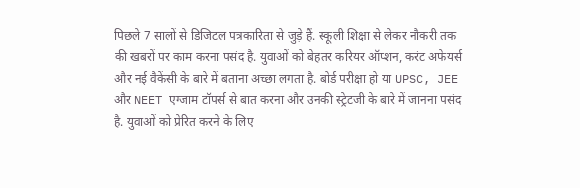पिछले 7 सालों से डिजिटल पत्रकारिता से जुड़े हैं. स्कूली शिक्षा से लेकर नौकरी तक की खबरों पर काम करना पसंद है. युवाओं को बेहतर करियर ऑप्शन, करंट अफेयर्स और नई वैकेंसी के बारे में बताना अच्छा लगता है. बोर्ड परीक्षा हो या UPSC, JEE और NEET एग्जाम टॉपर्स से बात करना और उनकी स्ट्रेटजी के बारे में जानना पसंद है. युवाओं को प्रेरित करने के लिए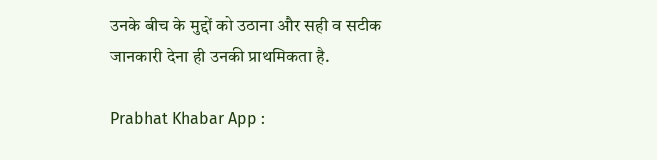उनके बीच के मुद्दों को उठाना और सही व सटीक जानकारी देना ही उनकी प्राथमिकता है.

Prabhat Khabar App :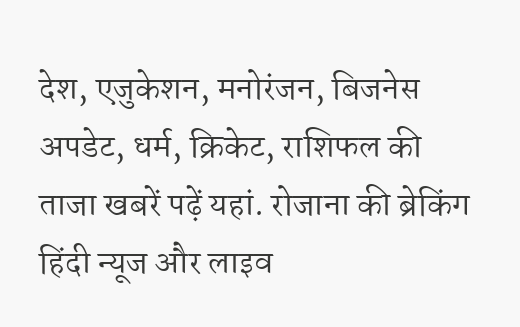देश, एजुकेशन, मनोरंजन, बिजनेस अपडेट, धर्म, क्रिकेट, राशिफल की ताजा खबरें पढ़ें यहां. रोजाना की ब्रेकिंग हिंदी न्यूज और लाइव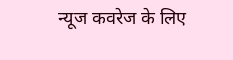न्यूज कवरेज के लिए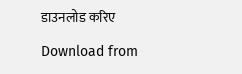डाउनलोड करिए

Download from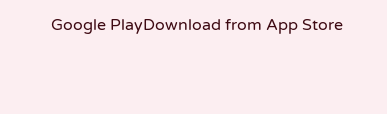Google PlayDownload from App Store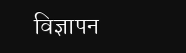विज्ञापन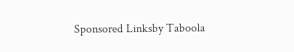Sponsored Linksby Taboola